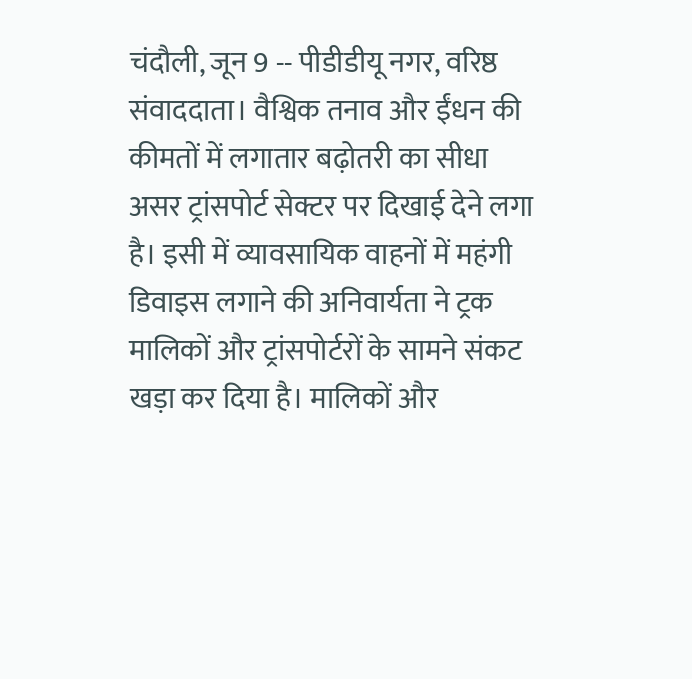चंदौली, जून 9 -- पीडीडीयू नगर, वरिष्ठ संवाददाता। वैश्विक तनाव और ईंधन की कीमतों में लगातार बढ़ोतरी का सीधा असर ट्रांसपोर्ट सेक्टर पर दिखाई देने लगा है। इसी में व्यावसायिक वाहनों में महंगी डिवाइस लगाने की अनिवार्यता ने ट्रक मालिकों और ट्रांसपोर्टरों के सामने संकट खड़ा कर दिया है। मालिकों और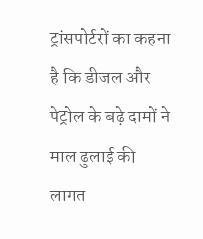ट्रांसपोर्टरों का कहना है कि डीजल और पेट्रोल के बढ़े दामों ने माल ढुलाई की लागत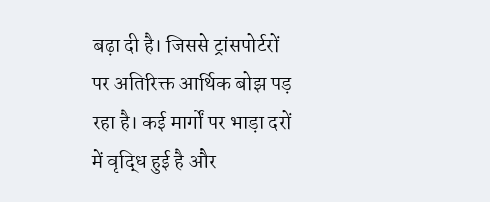बढ़ा दी है। जिससे ट्रांसपोर्टरों पर अतिरिक्त आर्थिक बोझ पड़ रहा है। कई मार्गों पर भाड़ा दरों में वृद्धि हुई है और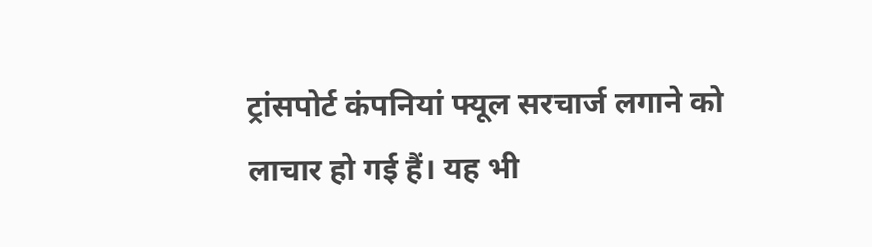ट्रांसपोर्ट कंपनियां फ्यूल सरचार्ज लगाने को लाचार हो गई हैं। यह भी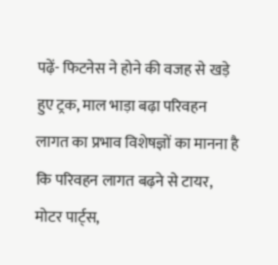पढ़ें- फिटनेस ने होने की वजह से खड़े हुए ट्रक, माल भाड़ा बढ़ा परिवहन लागत का प्रभाव विशेषज्ञों का मानना है कि परिवहन लागत बढ़ने से टायर, मोटर पार्ट्स,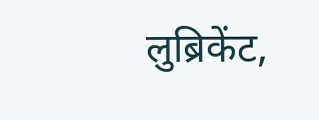लुब्रिकेंट,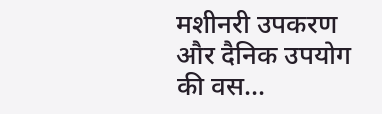मशीनरी उपकरण और दैनिक उपयोग की वस...